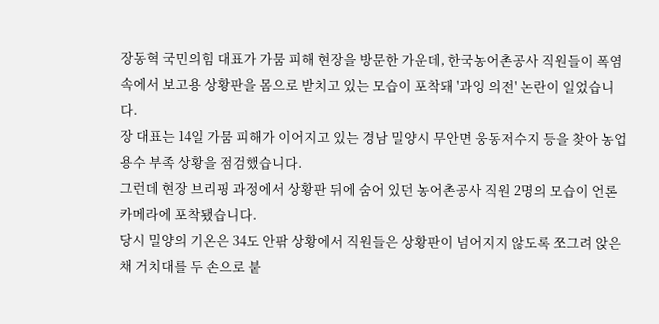장동혁 국민의힘 대표가 가뭄 피해 현장을 방문한 가운데, 한국농어촌공사 직원들이 폭염 속에서 보고용 상황판을 몸으로 받치고 있는 모습이 포착돼 '과잉 의전' 논란이 일었습니다.
장 대표는 14일 가뭄 피해가 이어지고 있는 경남 밀양시 무안면 웅동저수지 등을 찾아 농업용수 부족 상황을 점검했습니다.
그런데 현장 브리핑 과정에서 상황판 뒤에 숨어 있던 농어촌공사 직원 2명의 모습이 언론 카메라에 포착됐습니다.
당시 밀양의 기온은 34도 안팎 상황에서 직원들은 상황판이 넘어지지 않도록 쪼그려 앉은 채 거치대를 두 손으로 붙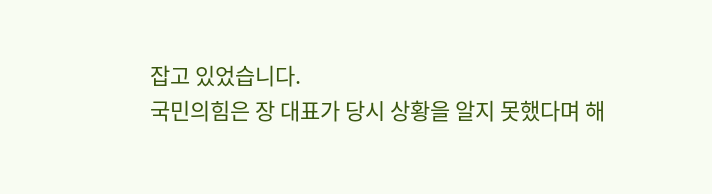잡고 있었습니다.
국민의힘은 장 대표가 당시 상황을 알지 못했다며 해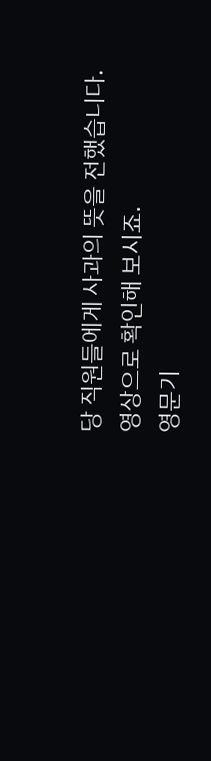당 직원들에게 사과의 뜻을 전했습니다.
영상으로 확인해 보시죠.
영문기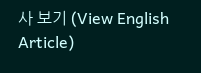사 보기 (View English Article)